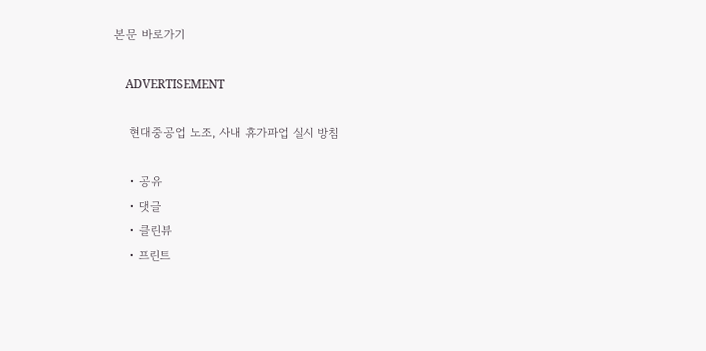본문 바로가기

    ADVERTISEMENT

    현대중공업 노조, 사내 휴가파업 실시 방침

    • 공유
    • 댓글
    • 클린뷰
    • 프린트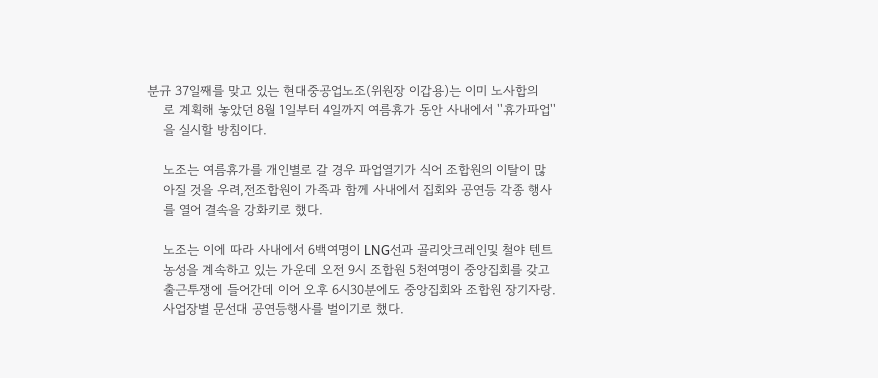분규 37일째를 맞고 있는 현대중공업노조(위원장 이갑용)는 이미 노사합의
    로 계획해 놓았던 8월 1일부터 4일까지 여름휴가 동안 사내에서 ''휴가파업''
    을 실시할 방침이다.

    노조는 여름휴가를 개인별로 갈 경우 파업열기가 식어 조합원의 이탈이 많
    아질 것을 우려,전조합원이 가족과 함께 사내에서 집회와 공연등 각종 행사
    를 열어 결속을 강화키로 했다.

    노조는 이에 따라 사내에서 6백여명이 LNG선과 골리앗크레인및 철야 텐트
    농성을 계속하고 있는 가운데 오전 9시 조합원 5천여명이 중앙집회를 갖고
    출근투쟁에 들어간데 이어 오후 6시30분에도 중앙집회와 조합원 장기자랑.
    사업장별 문선대 공연등행사를 벌이기로 했다.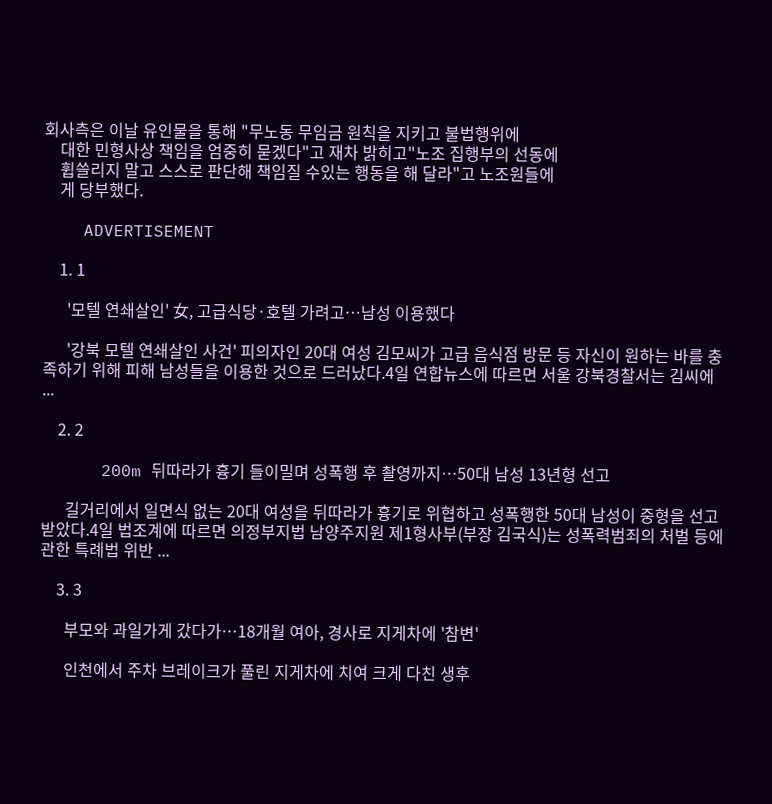회사측은 이날 유인물을 통해 "무노동 무임금 원칙을 지키고 불법행위에
    대한 민형사상 책임을 엄중히 묻겠다"고 재차 밝히고"노조 집행부의 선동에
    휩쓸리지 말고 스스로 판단해 책임질 수있는 행동을 해 달라"고 노조원들에
    게 당부했다.

    ADVERTISEMENT

    1. 1

      '모텔 연쇄살인' 女, 고급식당·호텔 가려고…남성 이용했다

      '강북 모텔 연쇄살인 사건' 피의자인 20대 여성 김모씨가 고급 음식점 방문 등 자신이 원하는 바를 충족하기 위해 피해 남성들을 이용한 것으로 드러났다.4일 연합뉴스에 따르면 서울 강북경찰서는 김씨에 ...

    2. 2

      200m 뒤따라가 흉기 들이밀며 성폭행 후 촬영까지…50대 남성 13년형 선고

      길거리에서 일면식 없는 20대 여성을 뒤따라가 흉기로 위협하고 성폭행한 50대 남성이 중형을 선고받았다.4일 법조계에 따르면 의정부지법 남양주지원 제1형사부(부장 김국식)는 성폭력범죄의 처벌 등에 관한 특례법 위반 ...

    3. 3

      부모와 과일가게 갔다가…18개월 여아, 경사로 지게차에 '참변'

      인천에서 주차 브레이크가 풀린 지게차에 치여 크게 다친 생후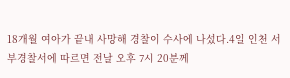18개월 여아가 끝내 사망해 경찰이 수사에 나섰다.4일 인천 서부경찰서에 따르면 전날 오후 7시 20분께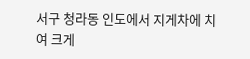서구 청라동 인도에서 지게차에 치여 크게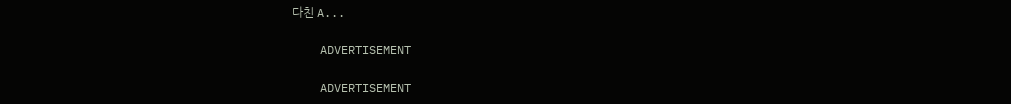다친 A...

    ADVERTISEMENT

    ADVERTISEMENT